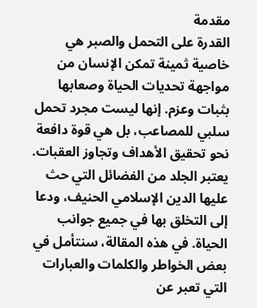مقدمة
القدرة على التحمل والصبر هي خاصية ثمينة تمكن الإنسان من مواجهة تحديات الحياة وصعابها بثبات وعزم. إنها ليست مجرد تحمل سلبي للمصاعب، بل هي قوة دافعة نحو تحقيق الأهداف وتجاوز العقبات. يعتبر الجلد من الفضائل التي حث عليها الدين الإسلامي الحنيف، ودعا إلى التخلق بها في جميع جوانب الحياة. في هذه المقالة، سنتأمل في بعض الخواطر والكلمات والعبارات التي تعبر عن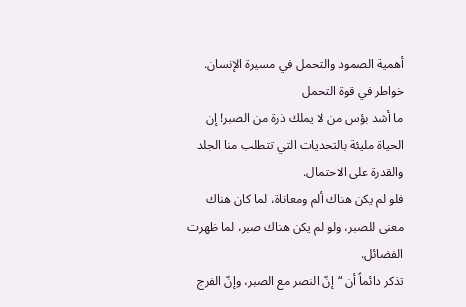أهمية الصمود والتحمل في مسيرة الإنسان.
خواطر في قوة التحمل
ما أشد بؤس من لا يملك ذرة من الصبر! إن الحياة مليئة بالتحديات التي تتطلب منا الجلد والقدرة على الاحتمال.
فلو لم يكن هناك ألم ومعاناة، لما كان هناك معنى للصبر، ولو لم يكن هناك صبر، لما ظهرت الفضائل.
تذكر دائماً أن “إنّ النصر مع الصبر، وإنّ الفرج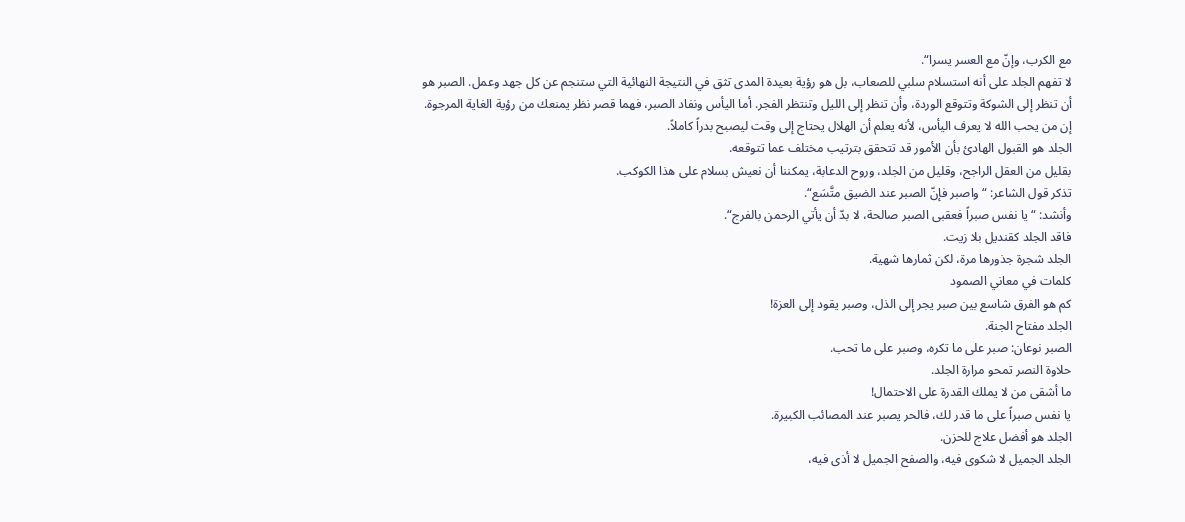مع الكرب، وإنّ مع العسر يسرا“.
لا تفهم الجلد على أنه استسلام سلبي للصعاب، بل هو رؤية بعيدة المدى تثق في النتيجة النهائية التي ستنجم عن كل جهد وعمل. الصبر هو أن تنظر إلى الشوكة وتتوقع الوردة، وأن تنظر إلى الليل وتنتظر الفجر. أما اليأس ونفاد الصبر، فهما قصر نظر يمنعك من رؤية الغاية المرجوة.
إن من يحب الله لا يعرف اليأس، لأنه يعلم أن الهلال يحتاج إلى وقت ليصبح بدراً كاملاً.
الجلد هو القبول الهادئ بأن الأمور قد تتحقق بترتيب مختلف عما تتوقعه.
بقليل من العقل الراجح، وقليل من الجلد، وروح الدعابة، يمكننا أن نعيش بسلام على هذا الكوكب.
تذكر قول الشاعر: “واصبر فإنّ الصبر عند الضيق متَّسَع“.
وأنشد: “يا نفس صبراً فعقبى الصبر صالحة، لا بدّ أن يأتي الرحمن بالفرج“.
فاقد الجلد كقنديل بلا زيت.
الجلد شجرة جذورها مرة، لكن ثمارها شهية.
كلمات في معاني الصمود
كم هو الفرق شاسع بين صبر يجر إلى الذل، وصبر يقود إلى العزة!
الجلد مفتاح الجنة.
الصبر نوعان: صبر على ما تكره، وصبر على ما تحب.
حلاوة النصر تمحو مرارة الجلد.
ما أشقى من لا يملك القدرة على الاحتمال!
يا نفس صبراً على ما قدر لك، فالحر يصبر عند المصائب الكبيرة.
الجلد هو أفضل علاج للحزن.
الجلد الجميل لا شكوى فيه، والصفح الجميل لا أذى فيه،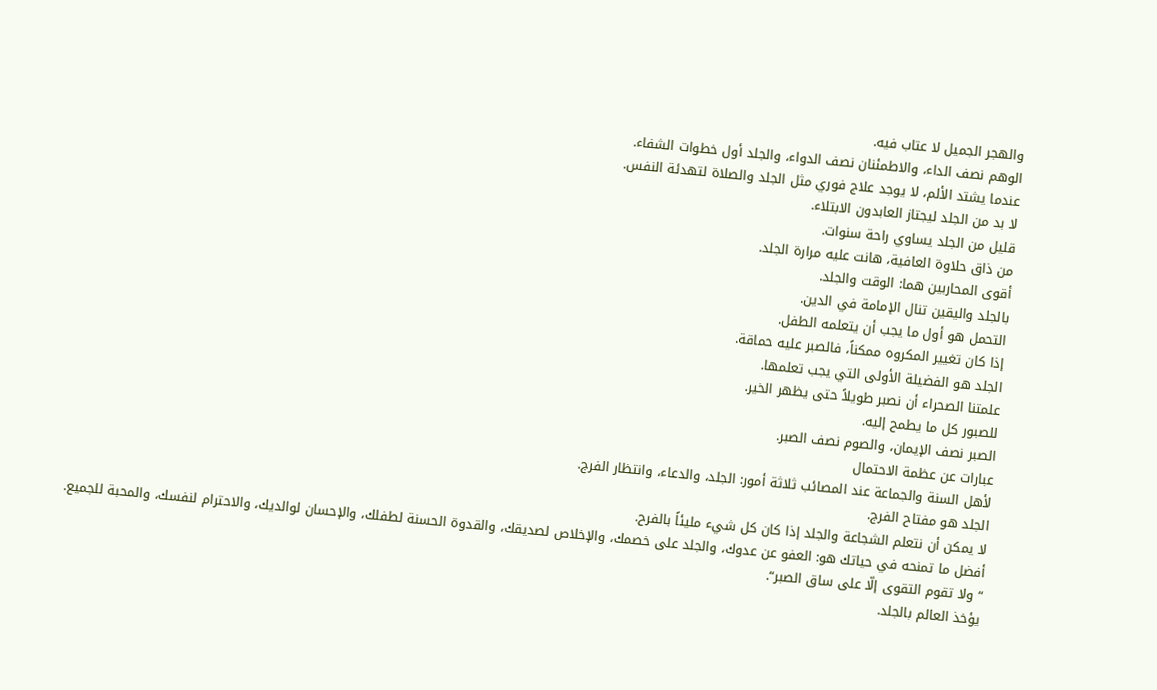والهجر الجميل لا عتاب فيه.
الوهم نصف الداء، والاطمئنان نصف الدواء، والجلد أول خطوات الشفاء.
عندما يشتد الألم، لا يوجد علاج فوري مثل الجلد والصلاة لتهدئة النفس.
لا بد من الجلد ليجتاز العابدون الابتلاء.
قليل من الجلد يساوي راحة سنوات.
من ذاق حلاوة العافية، هانت عليه مرارة الجلد.
أقوى المحاربين هما: الوقت والجلد.
بالجلد واليقين تنال الإمامة في الدين.
التحمل هو أول ما يجب أن يتعلمه الطفل.
إذا كان تغيير المكروه ممكناً، فالصبر عليه حماقة.
الجلد هو الفضيلة الأولى التي يجب تعلمها.
علمتنا الصحراء أن نصبر طويلاً حتى يظهر الخير.
للصبور كل ما يطمح إليه.
الصبر نصف الإيمان، والصوم نصف الصبر.
عبارات عن عظمة الاحتمال
لأهل السنة والجماعة عند المصائب ثلاثة أمور: الجلد، والدعاء، وانتظار الفرج.
الجلد هو مفتاح الفرج.
لا يمكن أن نتعلم الشجاعة والجلد إذا كان كل شيء مليئاً بالفرح.
أفضل ما تمنحه في حياتك هو: العفو عن عدوك، والجلد على خصمك، والإخلاص لصديقك، والقدوة الحسنة لطفلك، والإحسان لوالديك، والاحترام لنفسك، والمحبة للجميع.
“ولا تقوم التقوى إلّا على ساق الصبر“.
يؤخذ العالم بالجلد.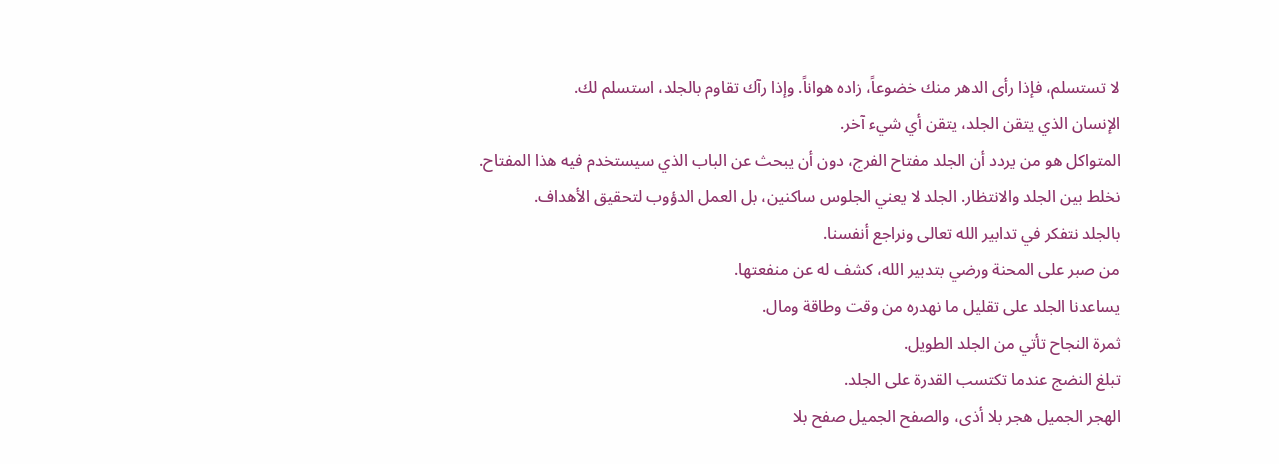لا تستسلم، فإذا رأى الدهر منك خضوعاً، زاده هواناً. وإذا رآك تقاوم بالجلد، استسلم لك.
الإنسان الذي يتقن الجلد، يتقن أي شيء آخر.
المتواكل هو من يردد أن الجلد مفتاح الفرج، دون أن يبحث عن الباب الذي سيستخدم فيه هذا المفتاح.
نخلط بين الجلد والانتظار. الجلد لا يعني الجلوس ساكنين، بل العمل الدؤوب لتحقيق الأهداف.
بالجلد نتفكر في تدابير الله تعالى ونراجع أنفسنا.
من صبر على المحنة ورضي بتدبير الله، كشف له عن منفعتها.
يساعدنا الجلد على تقليل ما نهدره من وقت وطاقة ومال.
ثمرة النجاح تأتي من الجلد الطويل.
تبلغ النضج عندما تكتسب القدرة على الجلد.
الهجر الجميل هجر بلا أذى، والصفح الجميل صفح بلا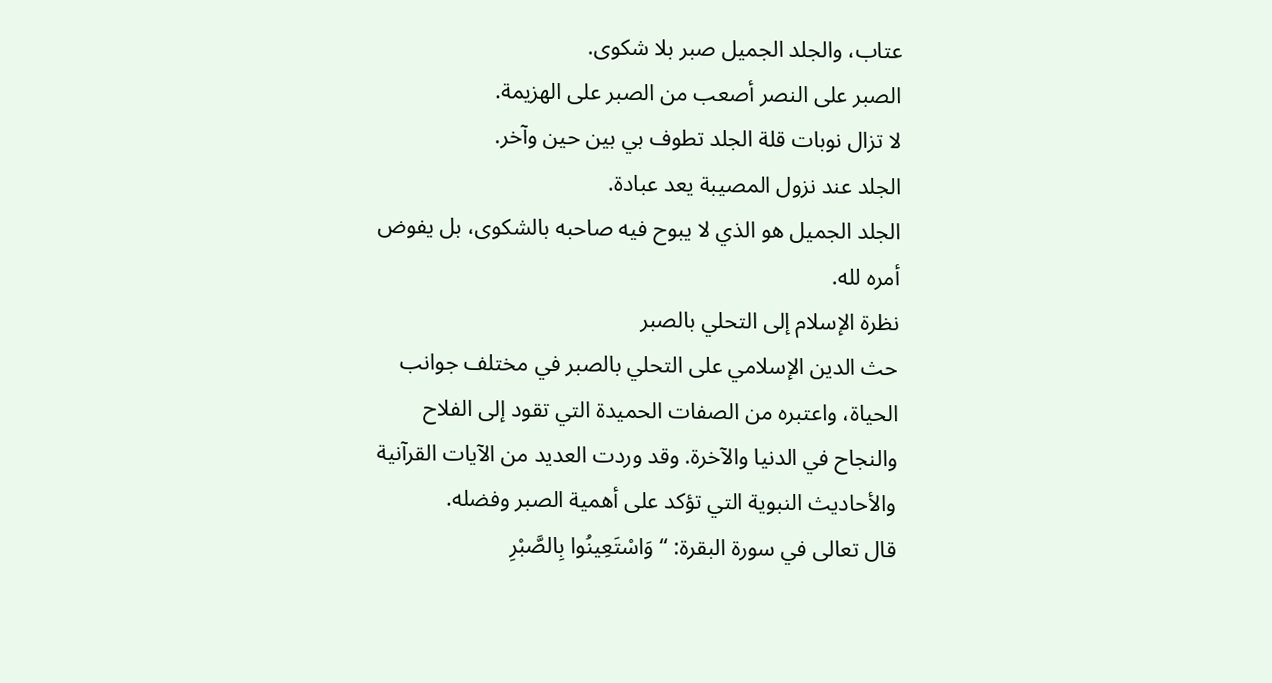عتاب، والجلد الجميل صبر بلا شكوى.
الصبر على النصر أصعب من الصبر على الهزيمة.
لا تزال نوبات قلة الجلد تطوف بي بين حين وآخر.
الجلد عند نزول المصيبة يعد عبادة.
الجلد الجميل هو الذي لا يبوح فيه صاحبه بالشكوى، بل يفوض أمره لله.
نظرة الإسلام إلى التحلي بالصبر
حث الدين الإسلامي على التحلي بالصبر في مختلف جوانب الحياة، واعتبره من الصفات الحميدة التي تقود إلى الفلاح والنجاح في الدنيا والآخرة. وقد وردت العديد من الآيات القرآنية والأحاديث النبوية التي تؤكد على أهمية الصبر وفضله.
قال تعالى في سورة البقرة: “وَاسْتَعِينُوا بِالصَّبْرِ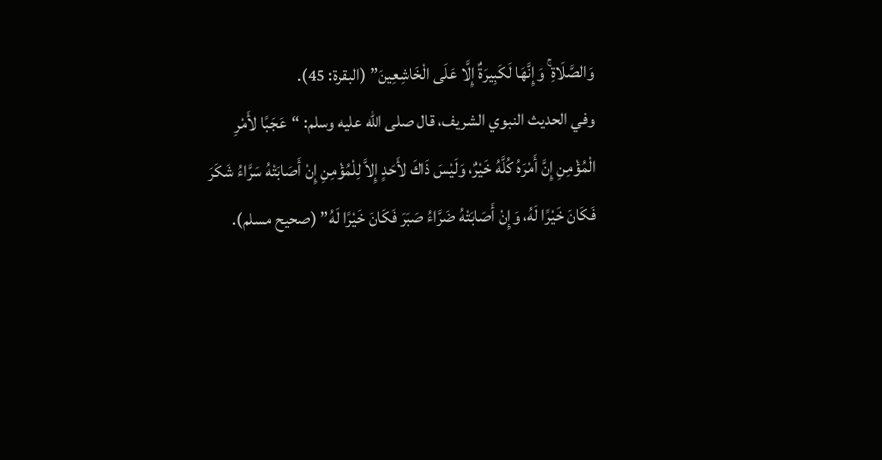وَالصَّلَاةِ ۚ وَإِنَّهَا لَكَبِيرَةٌ إِلَّا عَلَى الْخَاشِعِينَ” (البقرة: 45).
وفي الحديث النبوي الشريف، قال صلى الله عليه وسلم: “عَجَبًا لأَمْرِ الْمُؤْمِنِ إِنَّ أَمْرَهُ كُلَّهُ خَيْرٌ، وَلَيْسَ ذَاكَ لأَحَدٍ إِلاَّ لِلْمُؤْمِنِ إِنْ أَصَابَتْهُ سَرَّاءُ شَكَرَ فَكَانَ خَيْرًا لَهُ، وَإِنْ أَصَابَتْهُ ضَرَّاءُ صَبَرَ فَكَانَ خَيْرًا لَهُ” (صحيح مسلم).